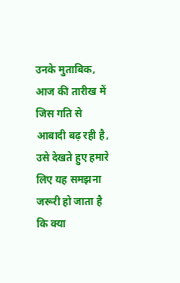उनके मुताबिक, आज की तारीख में जिस गति से आबादी बढ़ रही है, उसे देखते हुए हमारे लिए यह समझना जरूरी हो जाता है कि क्या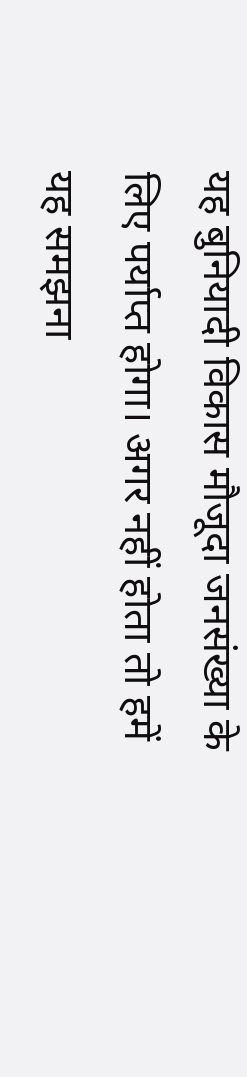यह बुनियादी विकास मौजूदा जनसंख्या के लिए पर्याप्त होगा। अगर नहीं होता तो हमें यह समझना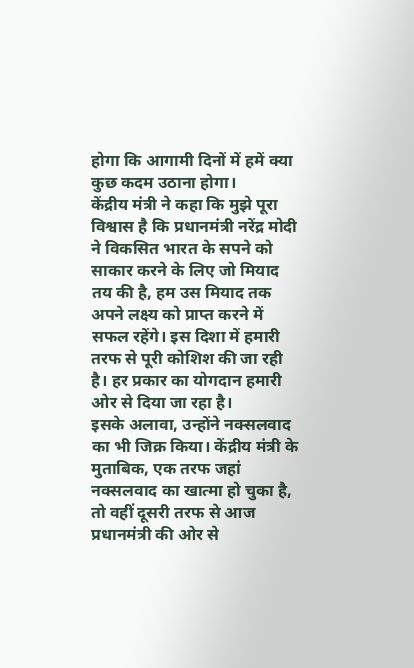होगा कि आगामी दिनों में हमें क्या कुछ कदम उठाना होगा।
केंद्रीय मंत्री ने कहा कि मुझे पूरा विश्वास है कि प्रधानमंत्री नरेंद्र मोदी ने विकसित भारत के सपने को साकार करने के लिए जो मियाद तय की है, हम उस मियाद तक अपने लक्ष्य को प्राप्त करने में सफल रहेंगे। इस दिशा में हमारी तरफ से पूरी कोशिश की जा रही है। हर प्रकार का योगदान हमारी ओर से दिया जा रहा है।
इसके अलावा, उन्होंने नक्सलवाद का भी जिक्र किया। केंद्रीय मंत्री के मुताबिक, एक तरफ जहां नक्सलवाद का खात्मा हो चुका है, तो वहीं दूसरी तरफ से आज प्रधानमंत्री की ओर से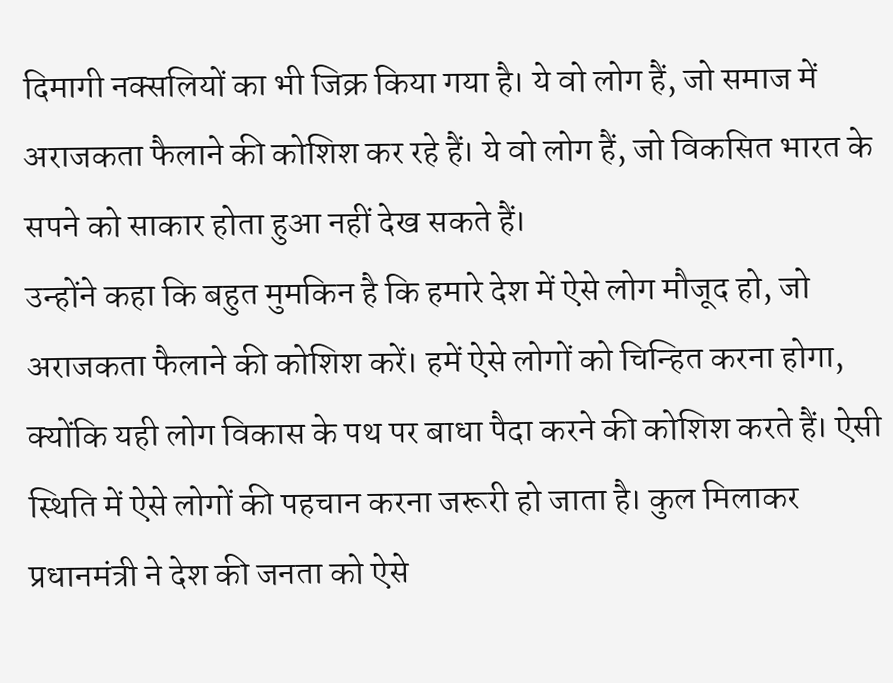दिमागी नक्सलियों का भी जिक्र किया गया है। ये वो लोग हैं, जो समाज में अराजकता फैलाने की कोशिश कर रहे हैं। ये वो लोग हैं, जो विकसित भारत के सपने को साकार होता हुआ नहीं देख सकते हैं।
उन्होंने कहा कि बहुत मुमकिन है कि हमारे देश में ऐसे लोग मौजूद हो, जो अराजकता फैलाने की कोशिश करें। हमें ऐसे लोगों को चिन्हित करना होगा, क्योंकि यही लोग विकास के पथ पर बाधा पैदा करने की कोशिश करते हैं। ऐसी स्थिति में ऐसे लोगों की पहचान करना जरूरी हो जाता है। कुल मिलाकर प्रधानमंत्री ने देश की जनता को ऐसे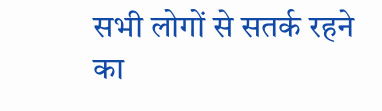सभी लोगों से सतर्क रहने का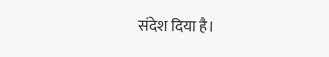संदेश दिया है।